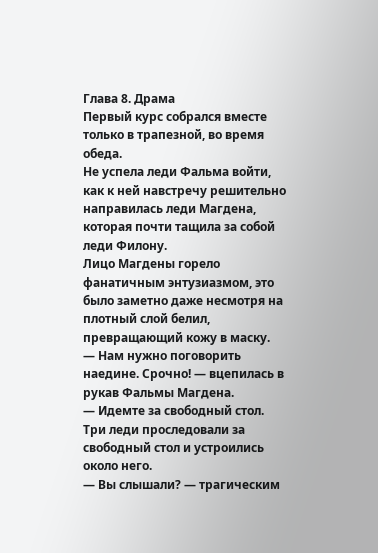Глава 8. Драма
Первый курс собрался вместе только в трапезной, во время обеда.
Не успела леди Фальма войти, как к ней навстречу решительно направилась леди Магдена, которая почти тащила за собой леди Филону.
Лицо Магдены горело фанатичным энтузиазмом, это было заметно даже несмотря на плотный слой белил, превращающий кожу в маску.
— Нам нужно поговорить наедине. Срочно! — вцепилась в рукав Фальмы Магдена.
— Идемте за свободный стол.
Три леди проследовали за свободный стол и устроились около него.
— Вы слышали? — трагическим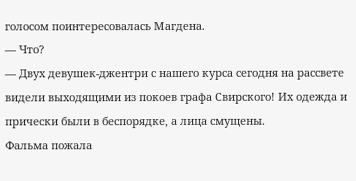голосом поинтересовалась Магдена.
— Что?
— Двух девушек-джентри с нашего курса сегодня на рассвете видели выходящими из покоев графа Свирского! Их одежда и прически были в беспорядке, а лица смущены.
Фальма пожала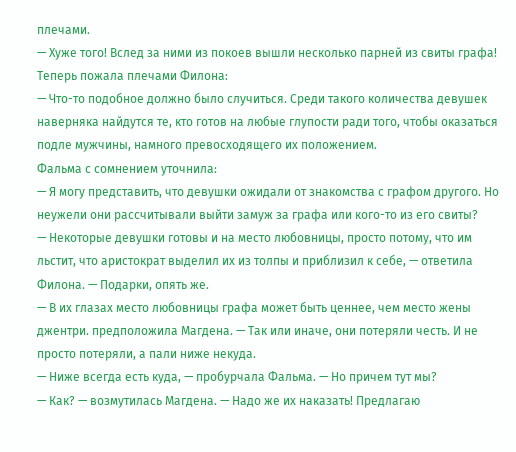плечами.
— Хуже того! Вслед за ними из покоев вышли несколько парней из свиты графа!
Теперь пожала плечами Филона:
— Что-то подобное должно было случиться. Среди такого количества девушек наверняка найдутся те, кто готов на любые глупости ради того, чтобы оказаться подле мужчины, намного превосходящего их положением.
Фальма с сомнением уточнила:
— Я могу представить, что девушки ожидали от знакомства с графом другого. Но неужели они рассчитывали выйти замуж за графа или кого-то из его свиты?
— Некоторые девушки готовы и на место любовницы, просто потому, что им льстит, что аристократ выделил их из толпы и приблизил к себе, — ответила Филона. — Подарки, опять же.
— В их глазах место любовницы графа может быть ценнее, чем место жены джентри. предположила Магдена. — Так или иначе, они потеряли честь. И не просто потеряли, а пали ниже некуда.
— Ниже всегда есть куда, — пробурчала Фальма. — Но причем тут мы?
— Как? — возмутилась Магдена. — Надо же их наказать! Предлагаю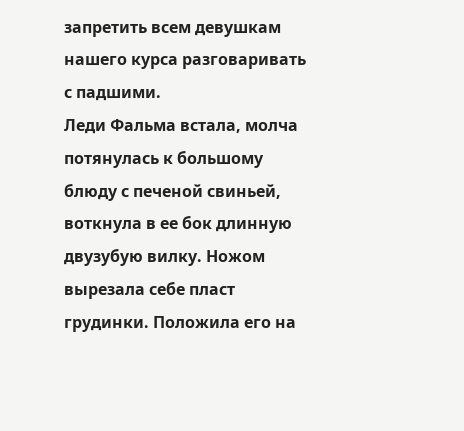запретить всем девушкам нашего курса разговаривать с падшими.
Леди Фальма встала, молча потянулась к большому блюду с печеной свиньей, воткнула в ее бок длинную двузубую вилку. Ножом вырезала себе пласт грудинки. Положила его на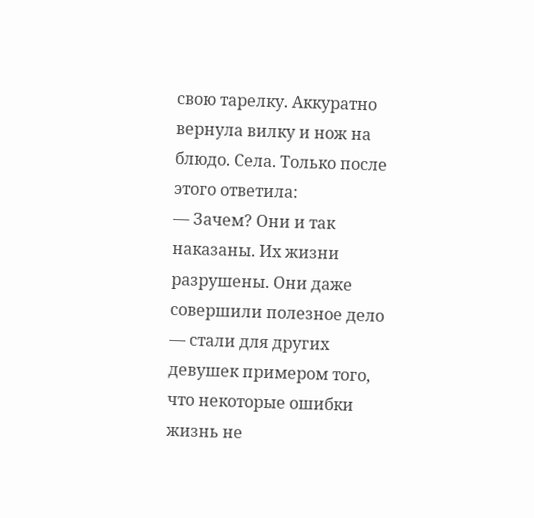свою тарелку. Аккуратно вернула вилку и нож на блюдо. Села. Только после этого ответила:
— Зачем? Они и так наказаны. Их жизни разрушены. Они даже совершили полезное дело — стали для других девушек примером того, что некоторые ошибки жизнь не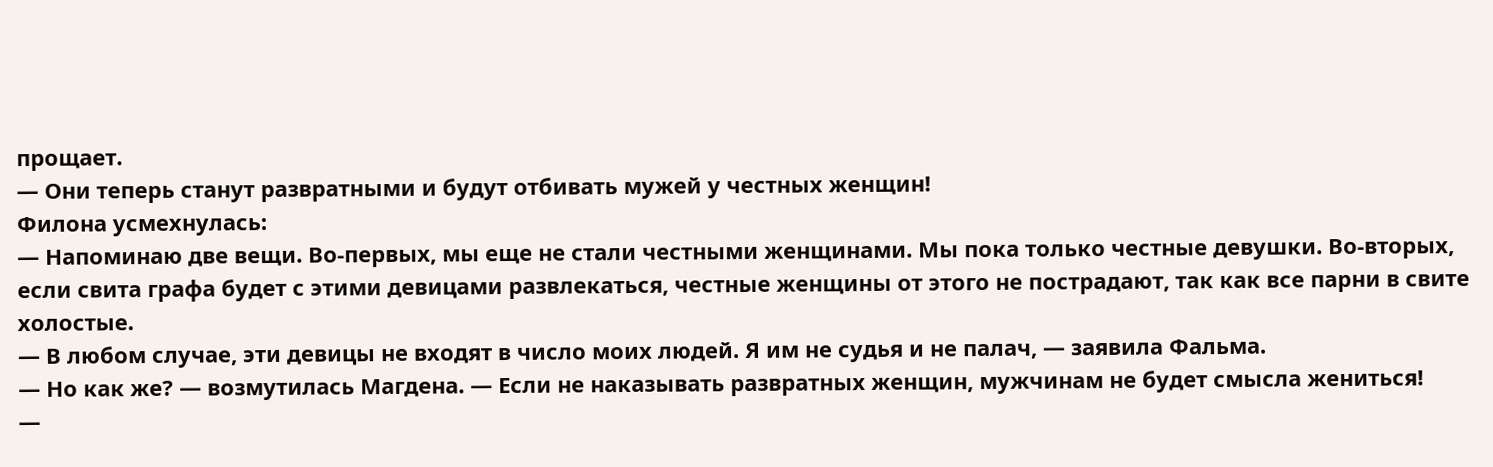прощает.
— Они теперь станут развратными и будут отбивать мужей у честных женщин!
Филона усмехнулась:
— Напоминаю две вещи. Во-первых, мы еще не стали честными женщинами. Мы пока только честные девушки. Во-вторых, если свита графа будет с этими девицами развлекаться, честные женщины от этого не пострадают, так как все парни в свите холостые.
— В любом случае, эти девицы не входят в число моих людей. Я им не судья и не палач, — заявила Фальма.
— Но как же? — возмутилась Магдена. — Если не наказывать развратных женщин, мужчинам не будет смысла жениться!
—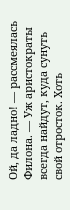Ой, да ладно! — рассмеялась Филона. — Уж аристократы всегда найдут, куда сунуть свой отросток. Хоть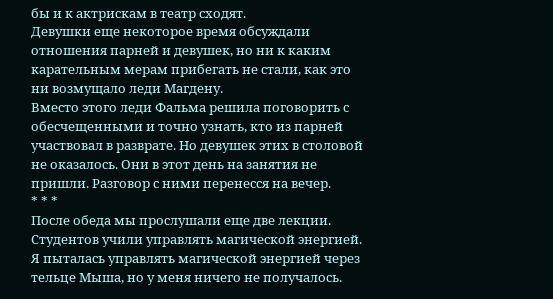бы и к актрискам в театр сходят.
Девушки еще некоторое время обсуждали отношения парней и девушек, но ни к каким карательным мерам прибегать не стали, как это ни возмущало леди Магдену.
Вместо этого леди Фальма решила поговорить с обесчещенными и точно узнать, кто из парней участвовал в разврате. Но девушек этих в столовой не оказалось. Они в этот день на занятия не пришли. Разговор с ними перенесся на вечер.
* * *
После обеда мы прослушали еще две лекции. Студентов учили управлять магической энергией. Я пыталась управлять магической энергией через тельце Мыша, но у меня ничего не получалось.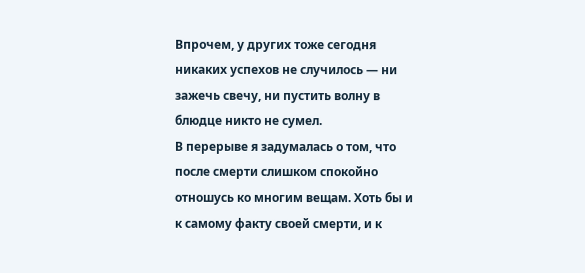Впрочем, у других тоже сегодня никаких успехов не случилось — ни зажечь свечу, ни пустить волну в блюдце никто не сумел.
В перерыве я задумалась о том, что после смерти слишком спокойно отношусь ко многим вещам. Хоть бы и к самому факту своей смерти, и к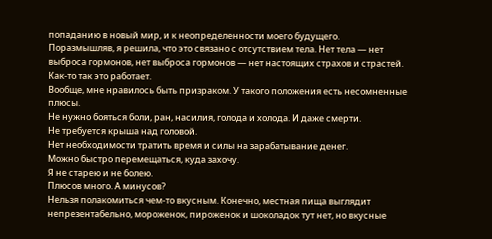попаданию в новый мир, и к неопределенности моего будущего.
Поразмышляв, я решила, что это связано с отсутствием тела. Нет тела — нет выброса гормонов, нет выброса гормонов — нет настоящих страхов и страстей. Как-то так это работает.
Вообще, мне нравилось быть призраком. У такого положения есть несомненные плюсы.
Не нужно бояться боли, ран, насилия, голода и холода. И даже смерти.
Не требуется крыша над головой.
Нет необходимости тратить время и силы на зарабатывание денег.
Можно быстро перемещаться, куда захочу.
Я не старею и не болею.
Плюсов много. А минусов?
Нельзя полакомиться чем-то вкусным. Конечно, местная пища выглядит непрезентабельно, мороженок, пироженок и шоколадок тут нет, но вкусные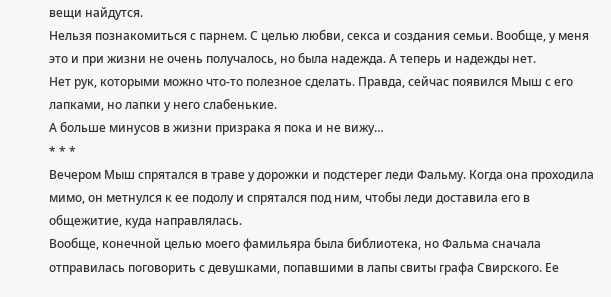вещи найдутся.
Нельзя познакомиться с парнем. С целью любви, секса и создания семьи. Вообще, у меня это и при жизни не очень получалось, но была надежда. А теперь и надежды нет.
Нет рук, которыми можно что-то полезное сделать. Правда, сейчас появился Мыш с его лапками, но лапки у него слабенькие.
А больше минусов в жизни призрака я пока и не вижу…
* * *
Вечером Мыш спрятался в траве у дорожки и подстерег леди Фальму. Когда она проходила мимо, он метнулся к ее подолу и спрятался под ним, чтобы леди доставила его в общежитие, куда направлялась.
Вообще, конечной целью моего фамильяра была библиотека, но Фальма сначала отправилась поговорить с девушками, попавшими в лапы свиты графа Свирского. Ее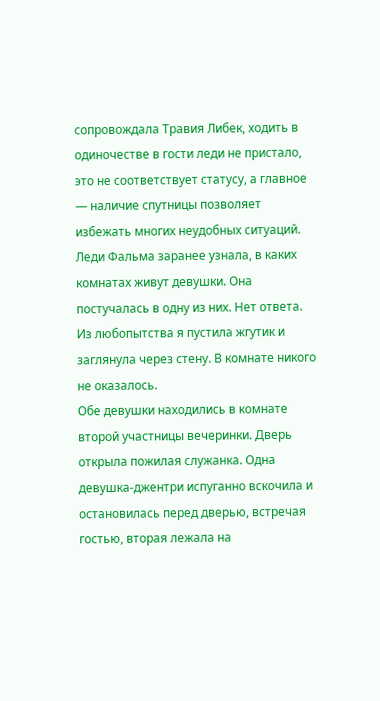сопровождала Травия Либек, ходить в одиночестве в гости леди не пристало, это не соответствует статусу, а главное — наличие спутницы позволяет избежать многих неудобных ситуаций.
Леди Фальма заранее узнала, в каких комнатах живут девушки. Она постучалась в одну из них. Нет ответа. Из любопытства я пустила жгутик и заглянула через стену. В комнате никого не оказалось.
Обе девушки находились в комнате второй участницы вечеринки. Дверь открыла пожилая служанка. Одна девушка-джентри испуганно вскочила и остановилась перед дверью, встречая гостью, вторая лежала на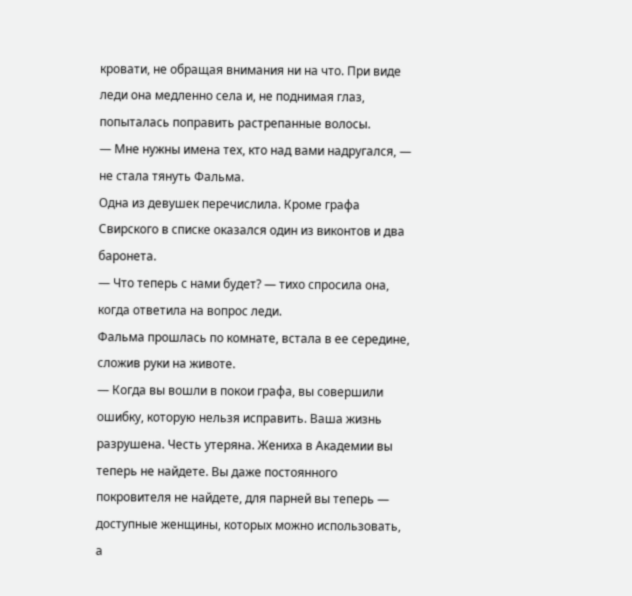кровати, не обращая внимания ни на что. При виде леди она медленно села и, не поднимая глаз, попыталась поправить растрепанные волосы.
— Мне нужны имена тех, кто над вами надругался, — не стала тянуть Фальма.
Одна из девушек перечислила. Кроме графа Свирского в списке оказался один из виконтов и два баронета.
— Что теперь с нами будет? — тихо спросила она, когда ответила на вопрос леди.
Фальма прошлась по комнате, встала в ее середине, сложив руки на животе.
— Когда вы вошли в покои графа, вы совершили ошибку, которую нельзя исправить. Ваша жизнь разрушена. Честь утеряна. Жениха в Академии вы теперь не найдете. Вы даже постоянного покровителя не найдете, для парней вы теперь — доступные женщины, которых можно использовать, а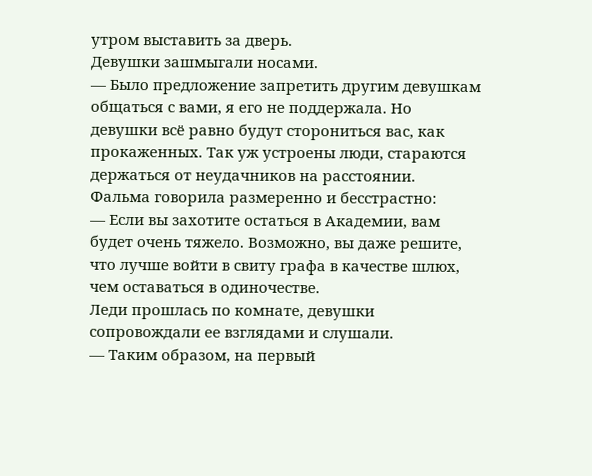утром выставить за дверь.
Девушки зашмыгали носами.
— Было предложение запретить другим девушкам общаться с вами, я его не поддержала. Но девушки всё равно будут сторониться вас, как прокаженных. Так уж устроены люди, стараются держаться от неудачников на расстоянии.
Фальма говорила размеренно и бесстрастно:
— Если вы захотите остаться в Академии, вам будет очень тяжело. Возможно, вы даже решите, что лучше войти в свиту графа в качестве шлюх, чем оставаться в одиночестве.
Леди прошлась по комнате, девушки сопровождали ее взглядами и слушали.
— Таким образом, на первый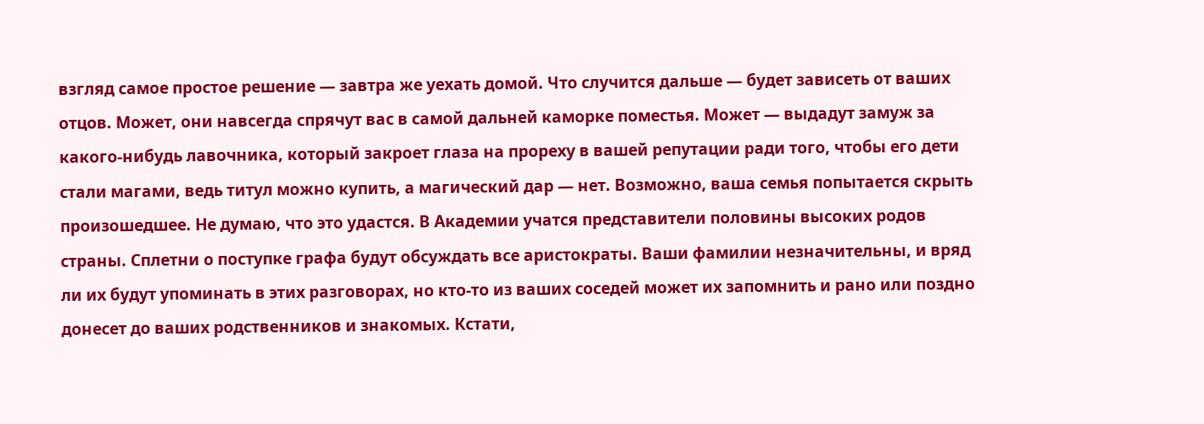взгляд самое простое решение — завтра же уехать домой. Что случится дальше — будет зависеть от ваших отцов. Может, они навсегда спрячут вас в самой дальней каморке поместья. Может — выдадут замуж за какого-нибудь лавочника, который закроет глаза на прореху в вашей репутации ради того, чтобы его дети стали магами, ведь титул можно купить, а магический дар — нет. Возможно, ваша семья попытается скрыть произошедшее. Не думаю, что это удастся. В Академии учатся представители половины высоких родов страны. Сплетни о поступке графа будут обсуждать все аристократы. Ваши фамилии незначительны, и вряд ли их будут упоминать в этих разговорах, но кто-то из ваших соседей может их запомнить и рано или поздно донесет до ваших родственников и знакомых. Кстати,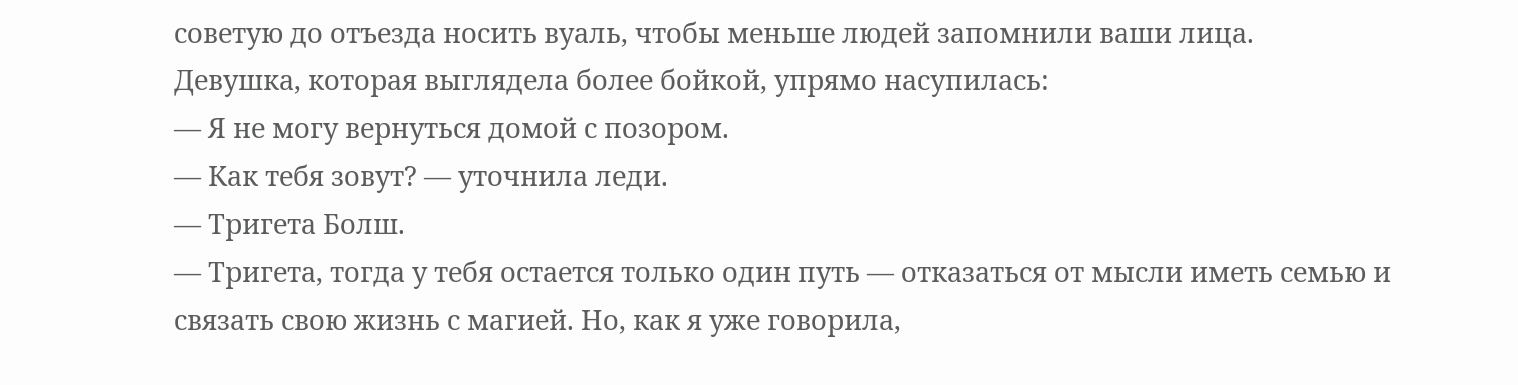советую до отъезда носить вуаль, чтобы меньше людей запомнили ваши лица.
Девушка, которая выглядела более бойкой, упрямо насупилась:
— Я не могу вернуться домой с позором.
— Как тебя зовут? — уточнила леди.
— Тригета Болш.
— Тригета, тогда у тебя остается только один путь — отказаться от мысли иметь семью и связать свою жизнь с магией. Но, как я уже говорила,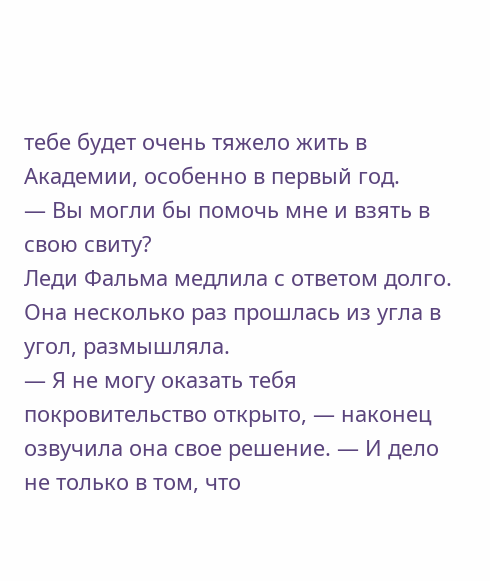тебе будет очень тяжело жить в Академии, особенно в первый год.
— Вы могли бы помочь мне и взять в свою свиту?
Леди Фальма медлила с ответом долго. Она несколько раз прошлась из угла в угол, размышляла.
— Я не могу оказать тебя покровительство открыто, — наконец озвучила она свое решение. — И дело не только в том, что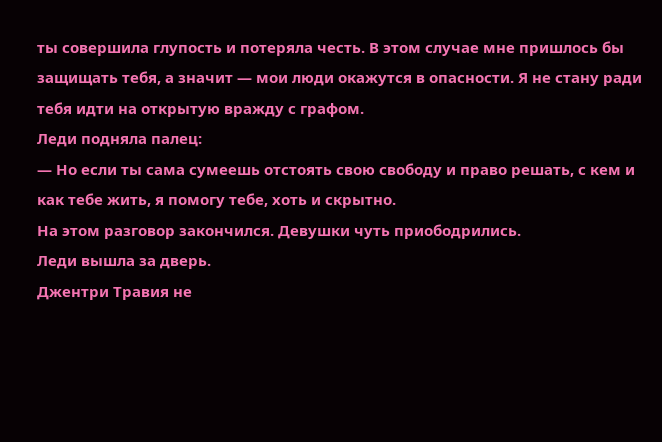ты совершила глупость и потеряла честь. В этом случае мне пришлось бы защищать тебя, а значит — мои люди окажутся в опасности. Я не стану ради тебя идти на открытую вражду с графом.
Леди подняла палец:
— Но если ты сама сумеешь отстоять свою свободу и право решать, с кем и как тебе жить, я помогу тебе, хоть и скрытно.
На этом разговор закончился. Девушки чуть приободрились.
Леди вышла за дверь.
Джентри Травия не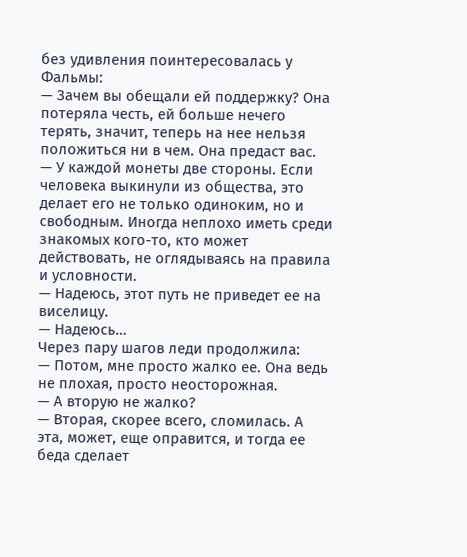без удивления поинтересовалась у Фальмы:
— Зачем вы обещали ей поддержку? Она потеряла честь, ей больше нечего терять, значит, теперь на нее нельзя положиться ни в чем. Она предаст вас.
— У каждой монеты две стороны. Если человека выкинули из общества, это делает его не только одиноким, но и свободным. Иногда неплохо иметь среди знакомых кого-то, кто может действовать, не оглядываясь на правила и условности.
— Надеюсь, этот путь не приведет ее на виселицу.
— Надеюсь…
Через пару шагов леди продолжила:
— Потом, мне просто жалко ее. Она ведь не плохая, просто неосторожная.
— А вторую не жалко?
— Вторая, скорее всего, сломилась. А эта, может, еще оправится, и тогда ее беда сделает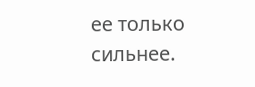ее только сильнее.